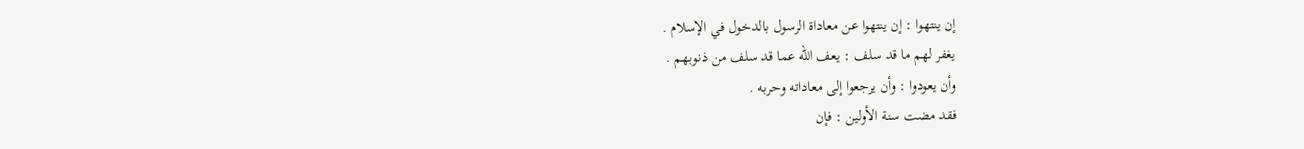إن ينتهوا : إن ينتهوا عن معاداة الرسول بالدخول في الإسلام .
يغفر لهم ما قد سلف : يعف الله عما قد سلف من ذنوبهم .
وأن يعودوا : وأن يرجعوا إلى معاداته وحربه .
فقد مضت سنة الأولين : فإن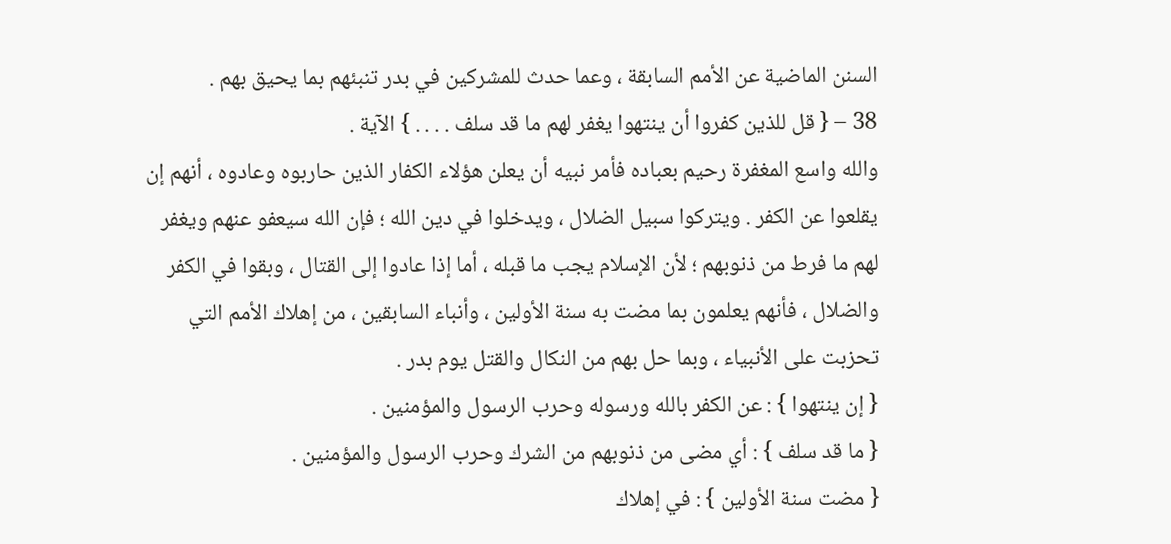السنن الماضية عن الأمم السابقة ، وعما حدث للمشركين في بدر تنبئهم بما يحيق بهم .
38 – { قل للذين كفروا أن ينتهوا يغفر لهم ما قد سلف . . . . } الآية .
والله واسع المغفرة رحيم بعباده فأمر نبيه أن يعلن هؤلاء الكفار الذين حاربوه وعادوه ، أنهم إن يقلعوا عن الكفر . ويتركوا سبيل الضلال ، ويدخلوا في دين الله ؛ فإن الله سيعفو عنهم ويغفر لهم ما فرط من ذنوبهم ؛ لأن الإسلام يجب ما قبله ، أما إذا عادوا إلى القتال ، وبقوا في الكفر والضلال ، فأنهم يعلمون بما مضت به سنة الأولين ، وأنباء السابقين ، من إهلاك الأمم التي تحزبت على الأنبياء ، وبما حل بهم من النكال والقتل يوم بدر .
{ إن ينتهوا } : عن الكفر بالله ورسوله وحرب الرسول والمؤمنين .
{ ما قد سلف } : أي مضى من ذنوبهم من الشرك وحرب الرسول والمؤمنين .
{ مضت سنة الأولين } : في إهلاك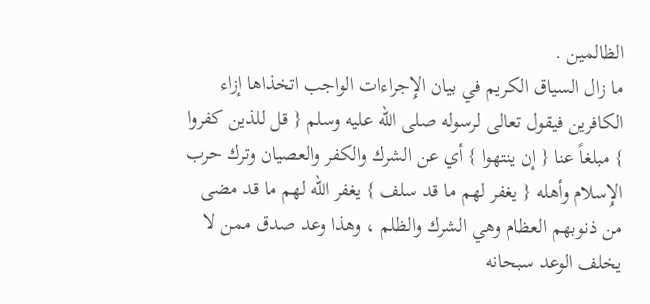الظالمين .
ما زال السياق الكريم في بيان الإِجراءات الواجب اتخذاها إزاء الكافرين فيقول تعالى لرسوله صلى الله عليه وسلم { قل للذين كفروا } مبلغاً عنا { إن ينتهوا } أي عن الشرك والكفر والعصيان وترك حرب الإِسلام وأهله { يغفر لهم ما قد سلف } يغفر الله لهم ما قد مضى من ذنوبهم العظام وهي الشرك والظلم ، وهذا وعد صدق ممن لا يخلف الوعد سبحانه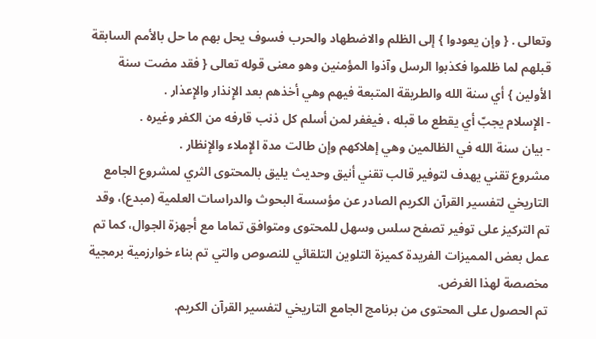وتعالى . { وإن يعودوا } إلى الظلم والاضطهاد والحرب فسوف يحل بهم ما حل بالأمم السابقة قبلهم لما ظلموا فكذبوا الرسل وآذوا المؤمنين وهو معنى قوله تعالى { فقد مضت سنة الأولين } أي سنة الله والطريقة المتبعة فيهم وهي أخذهم بعد الإِنذار والإِعذار .
- الإِسلام يجبّ أي يقطع ما قبله ، فيغفر لمن أسلم كل ذنب قارفه من الكفر وغيره .
- بيان سنة الله في الظالمين وهي إهلاكهم وإن طالت مدة الإِملاء والإِنظار .
مشروع تقني يهدف لتوفير قالب تقني أنيق وحديث يليق بالمحتوى الثري لمشروع الجامع التاريخي لتفسير القرآن الكريم الصادر عن مؤسسة البحوث والدراسات العلمية (مبدع)، وقد تم التركيز على توفير تصفح سلس وسهل للمحتوى ومتوافق تماما مع أجهزة الجوال، كما تم عمل بعض المميزات الفريدة كميزة التلوين التلقائي للنصوص والتي تم بناء خوارزمية برمجية مخصصة لهذا الغرض.
تم الحصول على المحتوى من برنامج الجامع التاريخي لتفسير القرآن الكريم.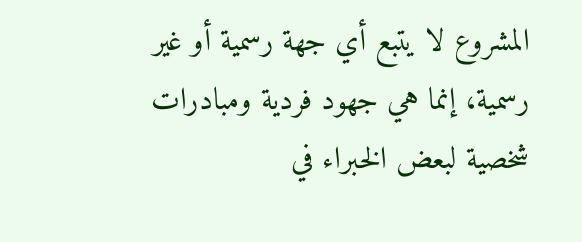المشروع لا يتبع أي جهة رسمية أو غير رسمية، إنما هي جهود فردية ومبادرات شخصية لبعض الخبراء في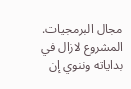مجال البرمجيات.
المشروع لازال في بداياته وننوي إن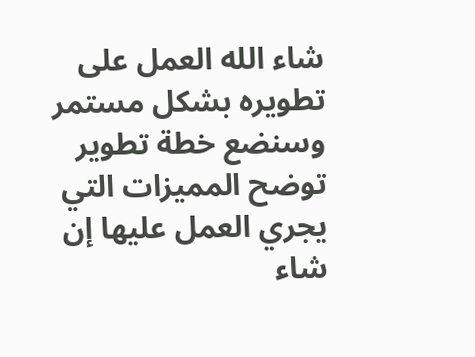شاء الله العمل على تطويره بشكل مستمر وسنضع خطة تطوير توضح المميزات التي يجري العمل عليها إن شاء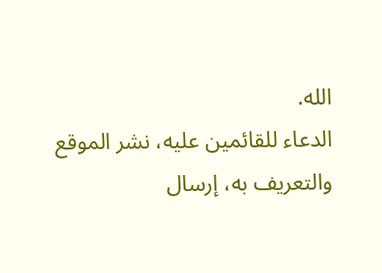الله.
الدعاء للقائمين عليه، نشر الموقع والتعريف به، إرسال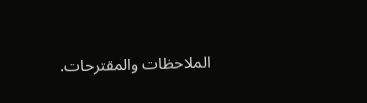الملاحظات والمقترحات.